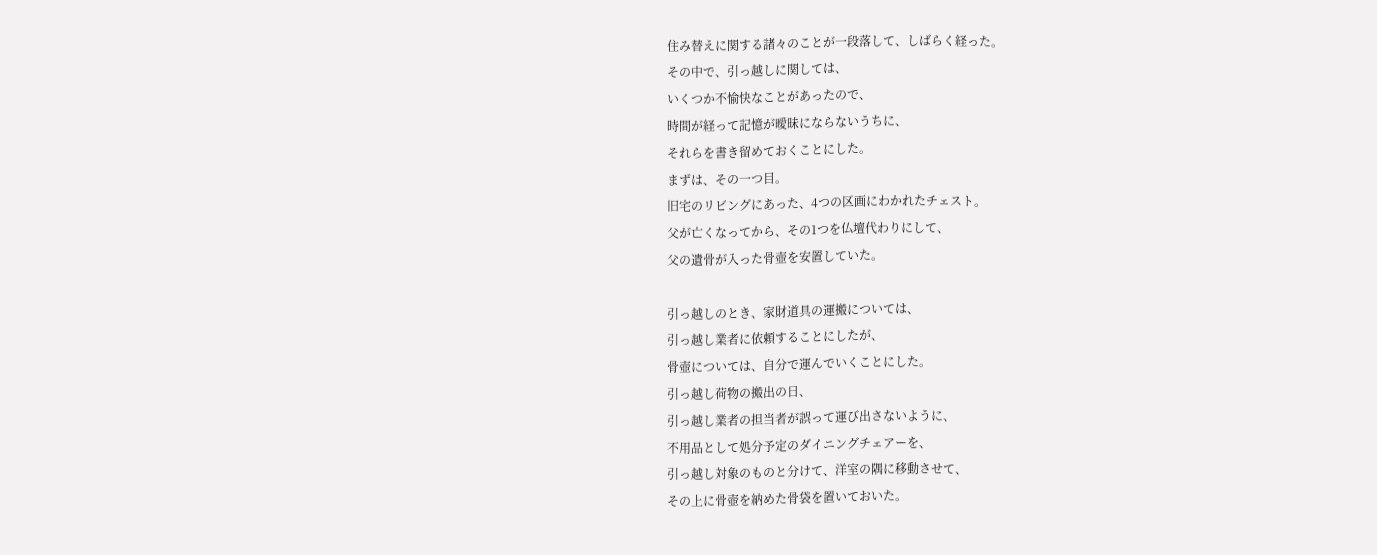住み替えに関する諸々のことが一段落して、しばらく経った。
その中で、引っ越しに関しては、
いくつか不愉快なことがあったので、
時間が経って記憶が曖昧にならないうちに、
それらを書き留めておくことにした。
まずは、その一つ目。
旧宅のリビングにあった、4つの区画にわかれたチェスト。
父が亡くなってから、その1つを仏壇代わりにして、
父の遺骨が入った骨壺を安置していた。

引っ越しのとき、家財道具の運搬については、
引っ越し業者に依頼することにしたが、
骨壺については、自分で運んでいくことにした。
引っ越し荷物の搬出の日、
引っ越し業者の担当者が誤って運び出さないように、
不用品として処分予定のダイニングチェアーを、
引っ越し対象のものと分けて、洋室の隅に移動させて、
その上に骨壺を納めた骨袋を置いておいた。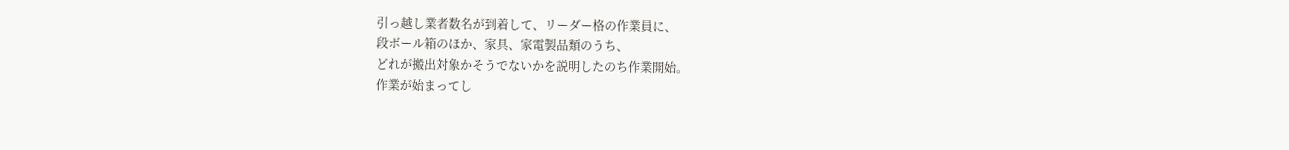引っ越し業者数名が到着して、リーダー格の作業員に、
段ボール箱のほか、家具、家電製品類のうち、
どれが搬出対象かそうでないかを説明したのち作業開始。
作業が始まってし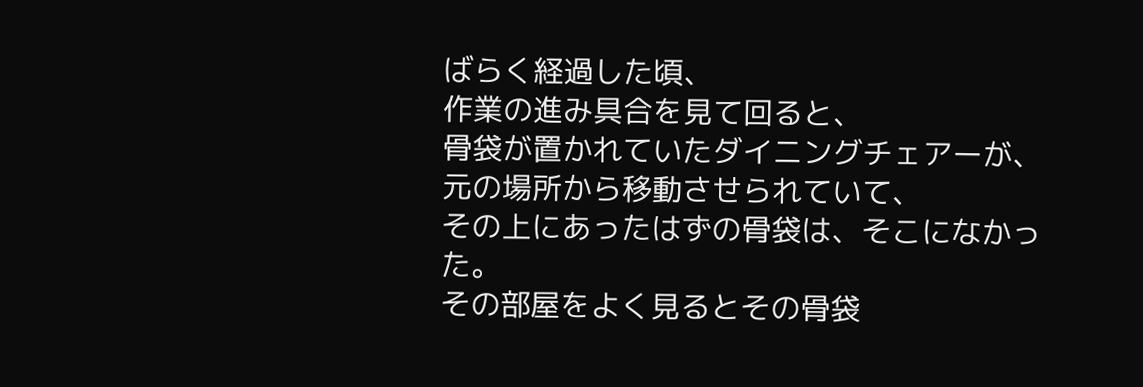ばらく経過した頃、
作業の進み具合を見て回ると、
骨袋が置かれていたダイニングチェアーが、
元の場所から移動させられていて、
その上にあったはずの骨袋は、そこになかった。
その部屋をよく見るとその骨袋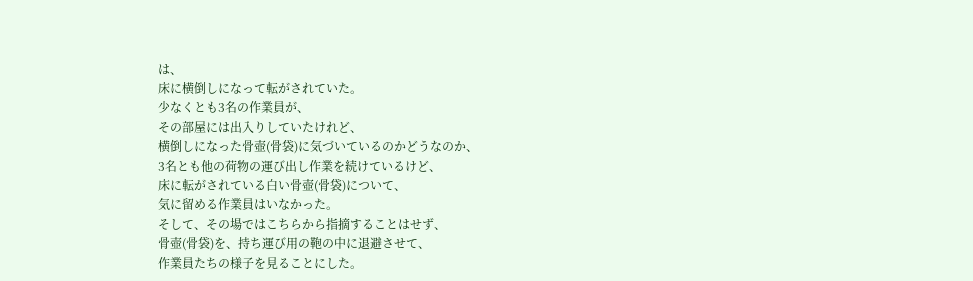は、
床に横倒しになって転がされていた。
少なくとも3名の作業員が、
その部屋には出入りしていたけれど、
横倒しになった骨壺(骨袋)に気づいているのかどうなのか、
3名とも他の荷物の運び出し作業を続けているけど、
床に転がされている白い骨壺(骨袋)について、
気に留める作業員はいなかった。
そして、その場ではこちらから指摘することはせず、
骨壺(骨袋)を、持ち運び用の鞄の中に退避させて、
作業員たちの様子を見ることにした。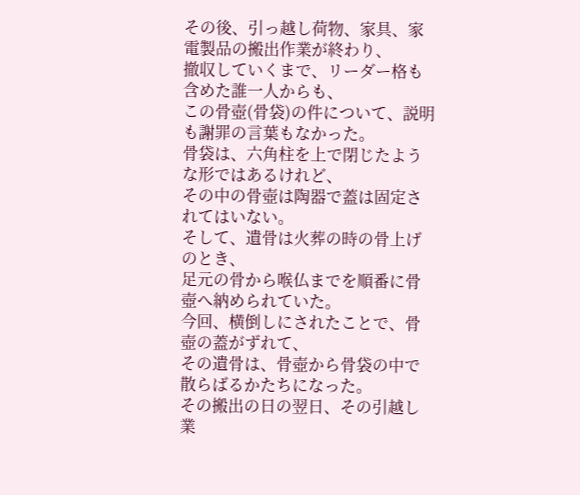その後、引っ越し荷物、家具、家電製品の搬出作業が終わり、
撤収していくまで、リーダー格も含めた誰一人からも、
この骨壺(骨袋)の件について、説明も謝罪の言葉もなかった。
骨袋は、六角柱を上で閉じたような形ではあるけれど、
その中の骨壺は陶器で蓋は固定されてはいない。
そして、遺骨は火葬の時の骨上げのとき、
足元の骨から喉仏までを順番に骨壺へ納められていた。
今回、横倒しにされたことで、骨壺の蓋がずれて、
その遺骨は、骨壺から骨袋の中で散らばるかたちになった。
その搬出の日の翌日、その引越し業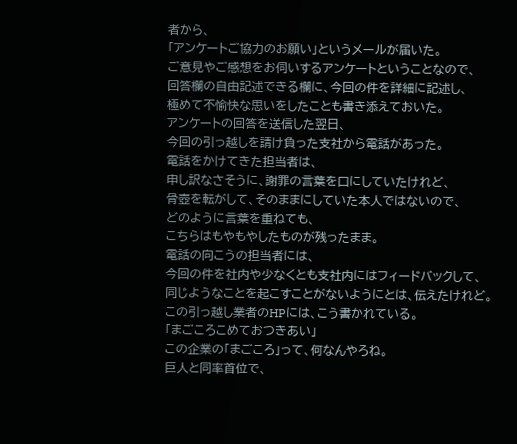者から、
「アンケートご協力のお願い」というメールが届いた。
ご意見やご感想をお伺いするアンケートということなので、
回答欄の自由記述できる欄に、今回の件を詳細に記述し、
極めて不愉快な思いをしたことも書き添えておいた。
アンケートの回答を送信した翌日、
今回の引っ越しを請け負った支社から電話があった。
電話をかけてきた担当者は、
申し訳なさそうに、謝罪の言葉を口にしていたけれど、
骨壺を転がして、そのままにしていた本人ではないので、
どのように言葉を重ねても、
こちらはもやもやしたものが残ったまま。
電話の向こうの担当者には、
今回の件を社内や少なくとも支社内にはフィードバックして、
同じようなことを起こすことがないようにとは、伝えたけれど。
この引っ越し業者のHPには、こう書かれている。
「まごころこめておつきあい」
この企業の「まごころ」って、何なんやろね。
巨人と同率首位で、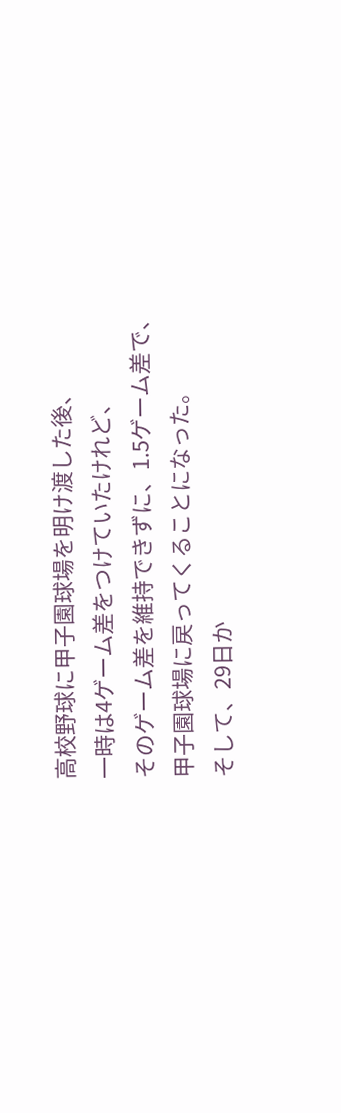高校野球に甲子園球場を明け渡した後、
一時は4ゲーム差をつけていたけれど、
そのゲーム差を維持できずに、1.5ゲーム差で、
甲子園球場に戻ってくることになった。
そして、29日か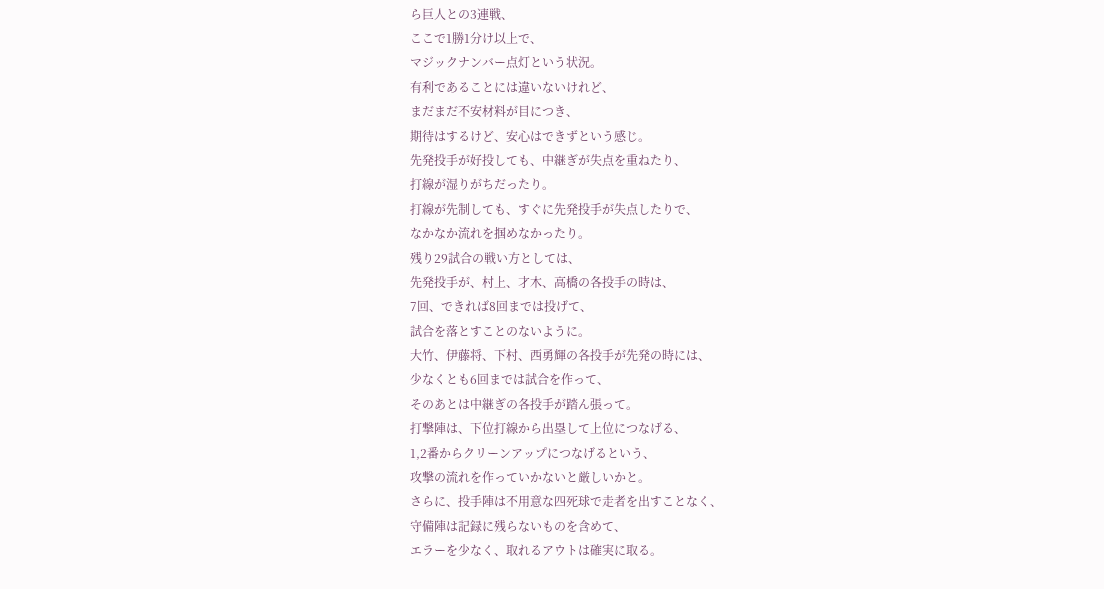ら巨人との3連戦、
ここで1勝1分け以上で、
マジックナンバー点灯という状況。
有利であることには違いないけれど、
まだまだ不安材料が目につき、
期待はするけど、安心はできずという感じ。
先発投手が好投しても、中継ぎが失点を重ねたり、
打線が湿りがちだったり。
打線が先制しても、すぐに先発投手が失点したりで、
なかなか流れを掴めなかったり。
残り29試合の戦い方としては、
先発投手が、村上、才木、高橋の各投手の時は、
7回、できれば8回までは投げて、
試合を落とすことのないように。
大竹、伊藤将、下村、西勇輝の各投手が先発の時には、
少なくとも6回までは試合を作って、
そのあとは中継ぎの各投手が踏ん張って。
打撃陣は、下位打線から出塁して上位につなげる、
1,2番からクリーンアップにつなげるという、
攻撃の流れを作っていかないと厳しいかと。
さらに、投手陣は不用意な四死球で走者を出すことなく、
守備陣は記録に残らないものを含めて、
エラーを少なく、取れるアウトは確実に取る。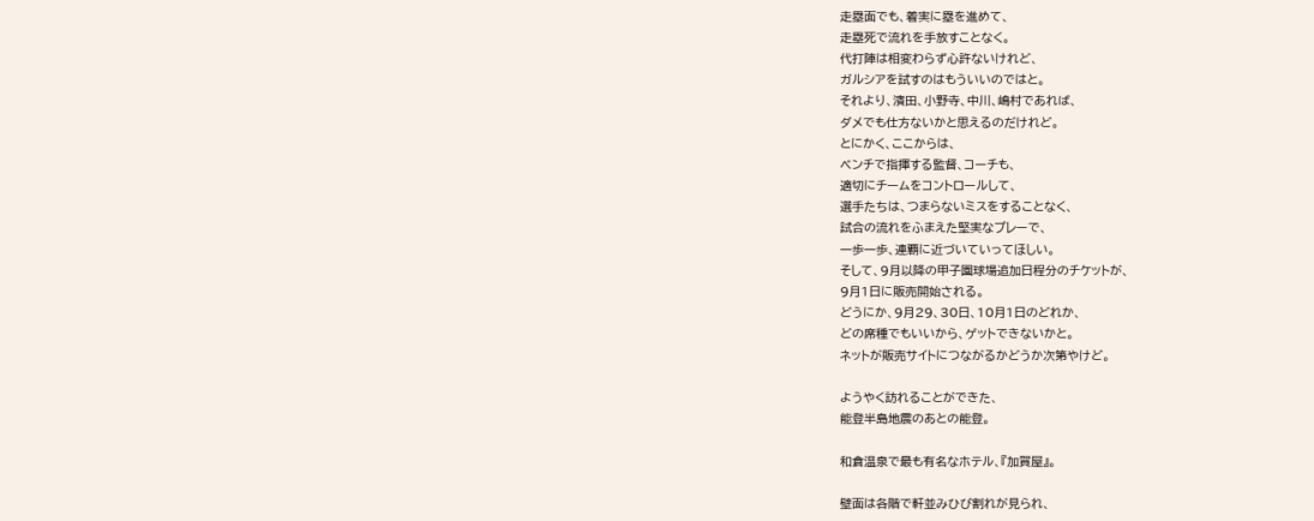走塁面でも、着実に塁を進めて、
走塁死で流れを手放すことなく。
代打陣は相変わらず心許ないけれど、
ガルシアを試すのはもういいのではと。
それより、濱田、小野寺、中川、嶋村であれば、
ダメでも仕方ないかと思えるのだけれど。
とにかく、ここからは、
ベンチで指揮する監督、コーチも、
適切にチームをコントロールして、
選手たちは、つまらないミスをすることなく、
試合の流れをふまえた堅実なプレーで、
一歩一歩、連覇に近づいていってほしい。
そして、9月以降の甲子園球場追加日程分のチケットが、
9月1日に販売開始される。
どうにか、9月29、30日、10月1日のどれか、
どの席種でもいいから、ゲットできないかと。
ネットが販売サイトにつながるかどうか次第やけど。

ようやく訪れることができた、
能登半島地震のあとの能登。

和倉温泉で最も有名なホテル、『加賀屋』。

壁面は各階で軒並みひび割れが見られ、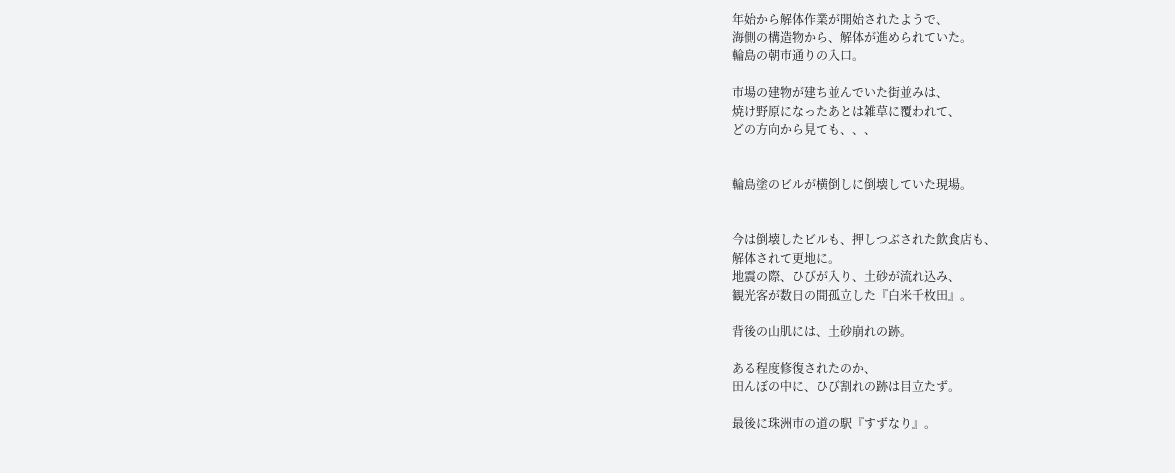年始から解体作業が開始されたようで、
海側の構造物から、解体が進められていた。
輪島の朝市通りの入口。

市場の建物が建ち並んでいた街並みは、
焼け野原になったあとは雑草に覆われて、
どの方向から見ても、、、


輪島塗のビルが横倒しに倒壊していた現場。


今は倒壊したビルも、押しつぶされた飲食店も、
解体されて更地に。
地震の際、ひびが入り、土砂が流れ込み、
観光客が数日の間孤立した『白米千枚田』。

背後の山肌には、土砂崩れの跡。

ある程度修復されたのか、
田んぼの中に、ひび割れの跡は目立たず。

最後に珠洲市の道の駅『すずなり』。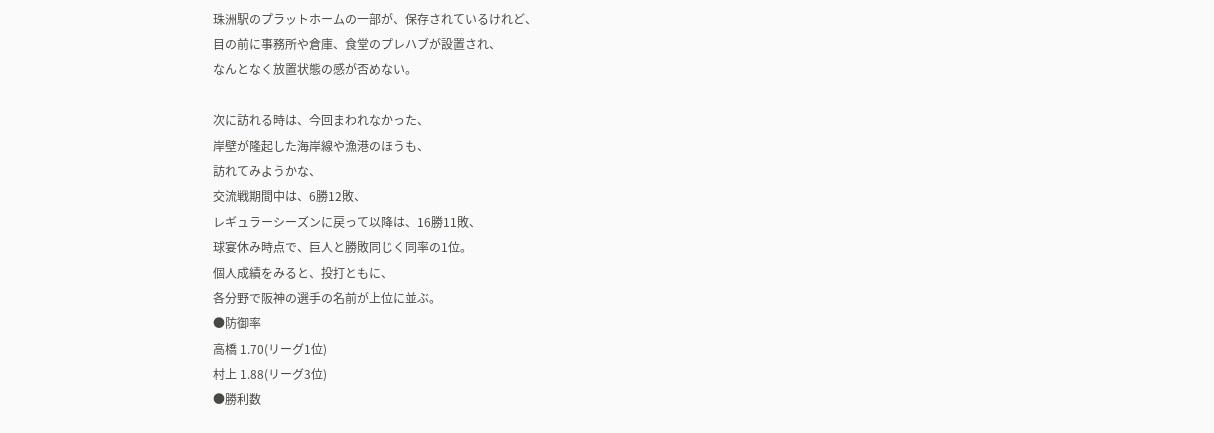珠洲駅のプラットホームの一部が、保存されているけれど、
目の前に事務所や倉庫、食堂のプレハブが設置され、
なんとなく放置状態の感が否めない。

次に訪れる時は、今回まわれなかった、
岸壁が隆起した海岸線や漁港のほうも、
訪れてみようかな、
交流戦期間中は、6勝12敗、
レギュラーシーズンに戻って以降は、16勝11敗、
球宴休み時点で、巨人と勝敗同じく同率の1位。
個人成績をみると、投打ともに、
各分野で阪神の選手の名前が上位に並ぶ。
●防御率
高橋 1.70(リーグ1位)
村上 1.88(リーグ3位)
●勝利数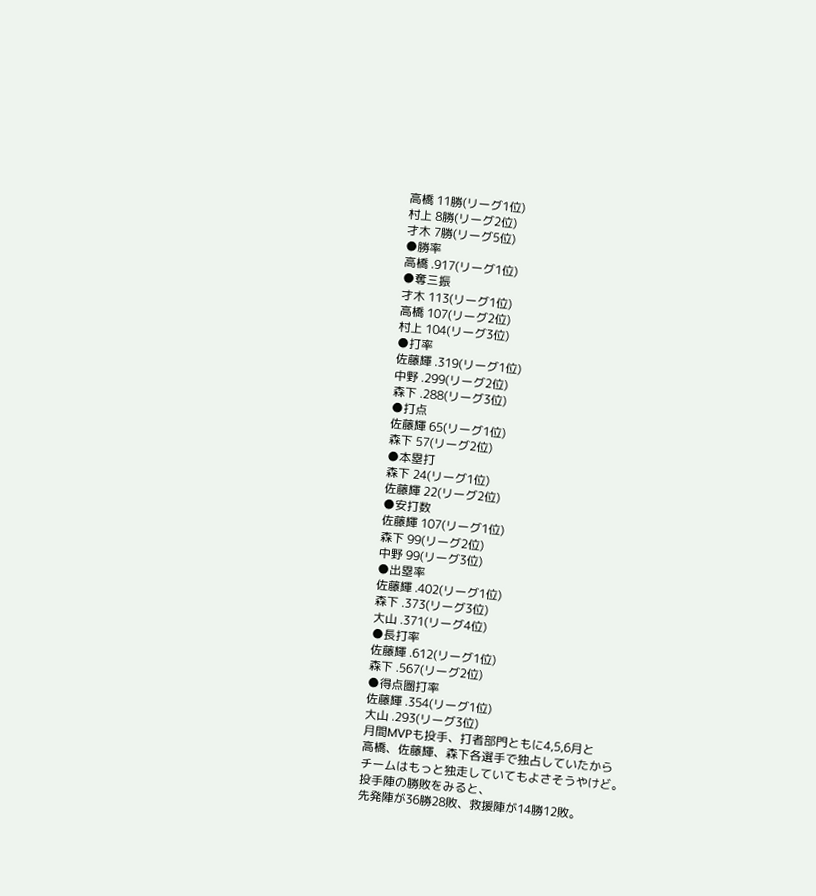高橋 11勝(リーグ1位)
村上 8勝(リーグ2位)
才木 7勝(リーグ5位)
●勝率
高橋 .917(リーグ1位)
●奪三振
才木 113(リーグ1位)
高橋 107(リーグ2位)
村上 104(リーグ3位)
●打率
佐藤輝 .319(リーグ1位)
中野 .299(リーグ2位)
森下 .288(リーグ3位)
●打点
佐藤輝 65(リーグ1位)
森下 57(リーグ2位)
●本塁打
森下 24(リーグ1位)
佐藤輝 22(リーグ2位)
●安打数
佐藤輝 107(リーグ1位)
森下 99(リーグ2位)
中野 99(リーグ3位)
●出塁率
佐藤輝 .402(リーグ1位)
森下 .373(リーグ3位)
大山 .371(リーグ4位)
●長打率
佐藤輝 .612(リーグ1位)
森下 .567(リーグ2位)
●得点圏打率
佐藤輝 .354(リーグ1位)
大山 .293(リーグ3位)
月間MVPも投手、打者部門ともに4,5,6月と
高橋、佐藤輝、森下各選手で独占していたから
チームはもっと独走していてもよさそうやけど。
投手陣の勝敗をみると、
先発陣が36勝28敗、救援陣が14勝12敗。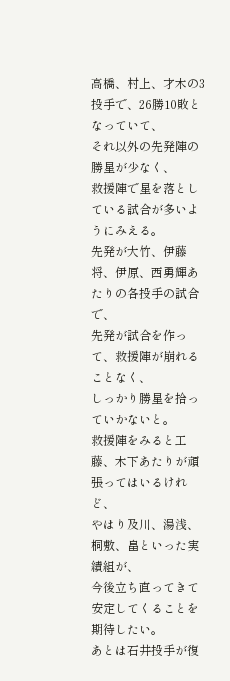高橋、村上、才木の3投手で、26勝10敗となっていて、
それ以外の先発陣の勝星が少なく、
救援陣で星を落としている試合が多いようにみえる。
先発が大竹、伊藤将、伊原、西勇輝あたりの各投手の試合で、
先発が試合を作って、救援陣が崩れることなく、
しっかり勝星を拾っていかないと。
救援陣をみると工藤、木下あたりが頑張ってはいるけれど、
やはり及川、湯浅、桐敷、畠といった実績組が、
今後立ち直ってきて安定してくることを期待したい。
あとは石井投手が復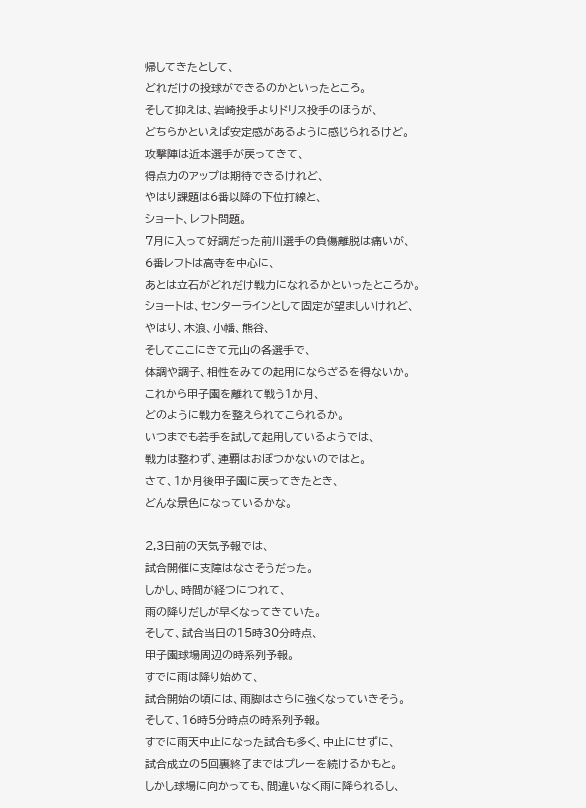帰してきたとして、
どれだけの投球ができるのかといったところ。
そして抑えは、岩崎投手よりドリス投手のほうが、
どちらかといえば安定感があるように感じられるけど。
攻撃陣は近本選手が戻ってきて、
得点力のアップは期待できるけれど、
やはり課題は6番以降の下位打線と、
ショート、レフト問題。
7月に入って好調だった前川選手の負傷離脱は痛いが、
6番レフトは高寺を中心に、
あとは立石がどれだけ戦力になれるかといったところか。
ショートは、センターラインとして固定が望ましいけれど、
やはり、木浪、小幡、熊谷、
そしてここにきて元山の各選手で、
体調や調子、相性をみての起用にならざるを得ないか。
これから甲子園を離れて戦う1か月、
どのように戦力を整えられてこられるか。
いつまでも若手を試して起用しているようでは、
戦力は整わず、連覇はおぼつかないのではと。
さて、1か月後甲子園に戻ってきたとき、
どんな景色になっているかな。

2,3日前の天気予報では、
試合開催に支障はなさそうだった。
しかし、時間が経つにつれて、
雨の降りだしが早くなってきていた。
そして、試合当日の15時30分時点、
甲子園球場周辺の時系列予報。
すでに雨は降り始めて、
試合開始の頃には、雨脚はさらに強くなっていきそう。
そして、16時5分時点の時系列予報。
すでに雨天中止になった試合も多く、中止にせずに、
試合成立の5回裏終了まではプレーを続けるかもと。
しかし球場に向かっても、間違いなく雨に降られるし、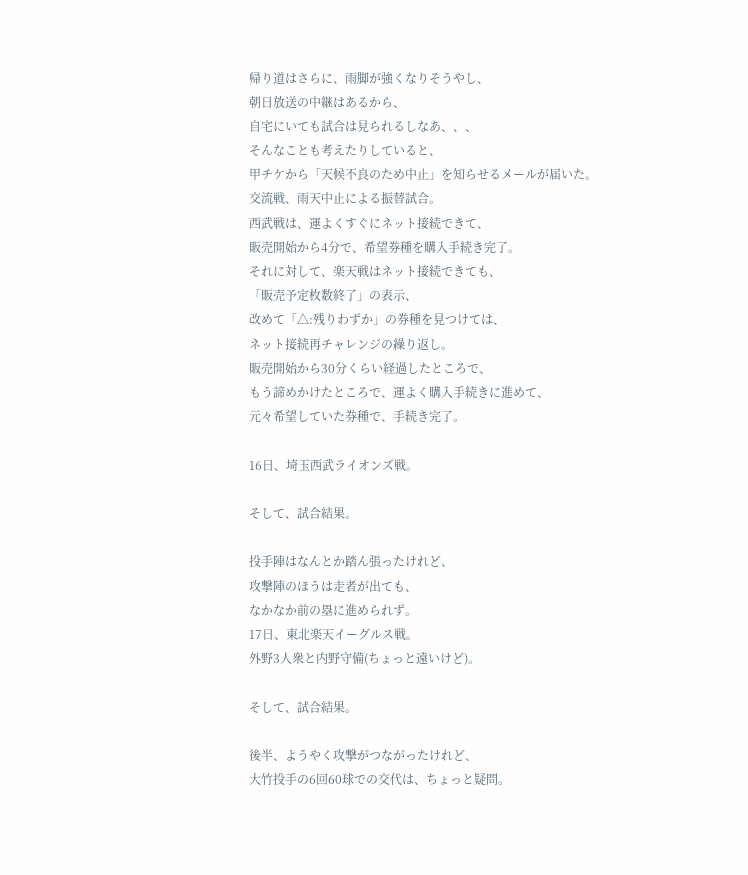帰り道はさらに、雨脚が強くなりそうやし、
朝日放送の中継はあるから、
自宅にいても試合は見られるしなあ、、、
そんなことも考えたりしていると、
甲チケから「天候不良のため中止」を知らせるメールが届いた。
交流戦、雨天中止による振替試合。
西武戦は、運よくすぐにネット接続できて、
販売開始から4分で、希望券種を購入手続き完了。
それに対して、楽天戦はネット接続できても、
「販売予定枚数終了」の表示、
改めて「△:残りわずか」の券種を見つけては、
ネット接続再チャレンジの繰り返し。
販売開始から30分くらい経過したところで、
もう諦めかけたところで、運よく購入手続きに進めて、
元々希望していた券種で、手続き完了。

16日、埼玉西武ライオンズ戦。

そして、試合結果。

投手陣はなんとか踏ん張ったけれど、
攻撃陣のほうは走者が出ても、
なかなか前の塁に進められず。
17日、東北楽天イーグルス戦。
外野3人衆と内野守備(ちょっと遠いけど)。

そして、試合結果。

後半、ようやく攻撃がつながったけれど、
大竹投手の6回60球での交代は、ちょっと疑問。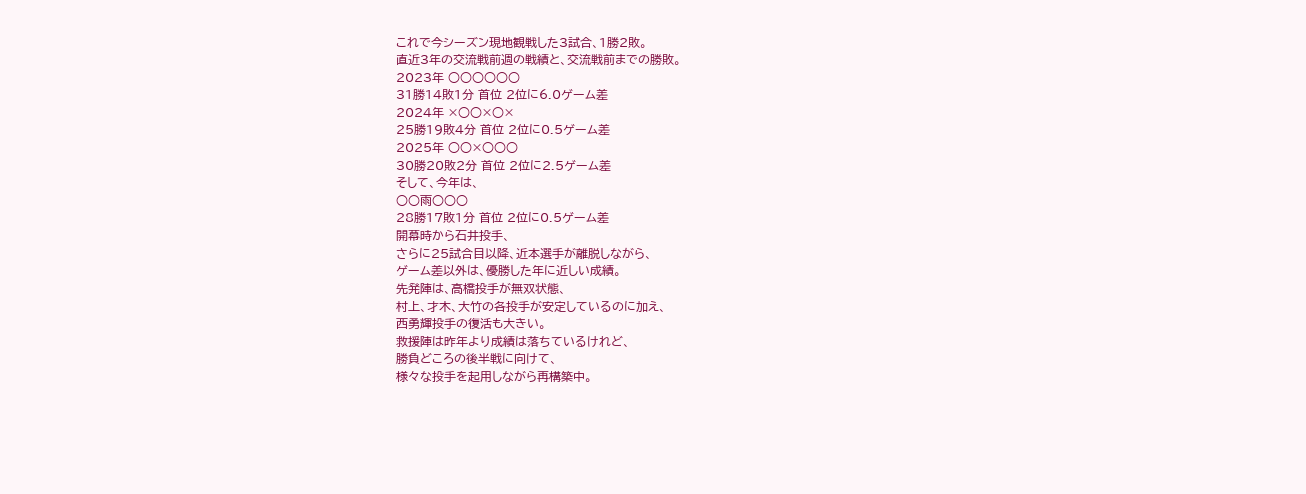これで今シーズン現地観戦した3試合、1勝2敗。
直近3年の交流戦前週の戦績と、交流戦前までの勝敗。
2023年 ○○○○○○
31勝14敗1分 首位 2位に6.0ゲーム差
2024年 ×○○×○×
25勝19敗4分 首位 2位に0.5ゲーム差
2025年 ○○×○○○
30勝20敗2分 首位 2位に2.5ゲーム差
そして、今年は、
○○雨○○○
28勝17敗1分 首位 2位に0.5ゲーム差
開幕時から石井投手、
さらに25試合目以降、近本選手が離脱しながら、
ゲーム差以外は、優勝した年に近しい成績。
先発陣は、高橋投手が無双状態、
村上、才木、大竹の各投手が安定しているのに加え、
西勇輝投手の復活も大きい。
救援陣は昨年より成績は落ちているけれど、
勝負どころの後半戦に向けて、
様々な投手を起用しながら再構築中。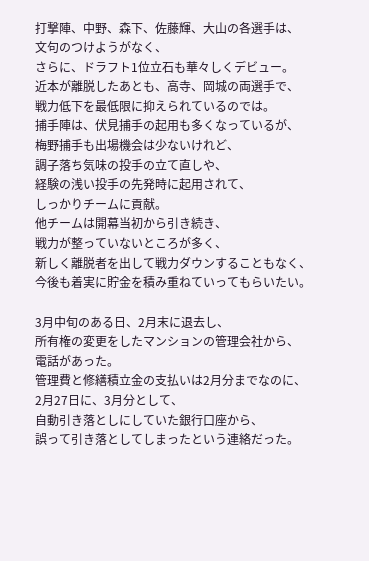打撃陣、中野、森下、佐藤輝、大山の各選手は、
文句のつけようがなく、
さらに、ドラフト1位立石も華々しくデビュー。
近本が離脱したあとも、高寺、岡城の両選手で、
戦力低下を最低限に抑えられているのでは。
捕手陣は、伏見捕手の起用も多くなっているが、
梅野捕手も出場機会は少ないけれど、
調子落ち気味の投手の立て直しや、
経験の浅い投手の先発時に起用されて、
しっかりチームに貢献。
他チームは開幕当初から引き続き、
戦力が整っていないところが多く、
新しく離脱者を出して戦力ダウンすることもなく、
今後も着実に貯金を積み重ねていってもらいたい。

3月中旬のある日、2月末に退去し、
所有権の変更をしたマンションの管理会社から、
電話があった。
管理費と修繕積立金の支払いは2月分までなのに、
2月27日に、3月分として、
自動引き落としにしていた銀行口座から、
誤って引き落としてしまったという連絡だった。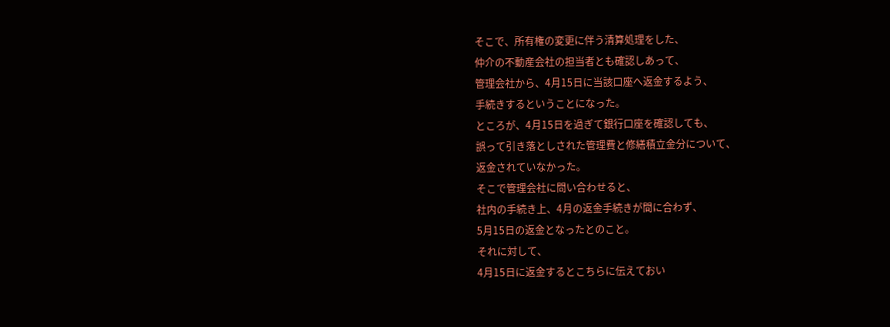そこで、所有権の変更に伴う清算処理をした、
仲介の不動産会社の担当者とも確認しあって、
管理会社から、4月15日に当該口座へ返金するよう、
手続きするということになった。
ところが、4月15日を過ぎて銀行口座を確認しても、
誤って引き落としされた管理費と修繕積立金分について、
返金されていなかった。
そこで管理会社に問い合わせると、
社内の手続き上、4月の返金手続きが間に合わず、
5月15日の返金となったとのこと。
それに対して、
4月15日に返金するとこちらに伝えておい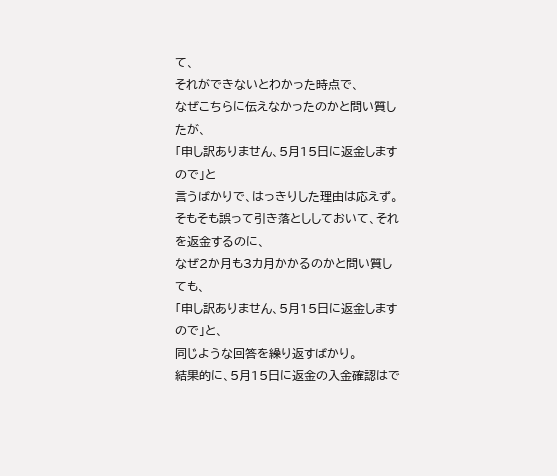て、
それができないとわかった時点で、
なぜこちらに伝えなかったのかと問い質したが、
「申し訳ありません、5月15日に返金しますので」と
言うばかりで、はっきりした理由は応えず。
そもそも誤って引き落とししておいて、それを返金するのに、
なぜ2か月も3カ月かかるのかと問い質しても、
「申し訳ありません、5月15日に返金しますので」と、
同じような回答を繰り返すばかり。
結果的に、5月15日に返金の入金確認はで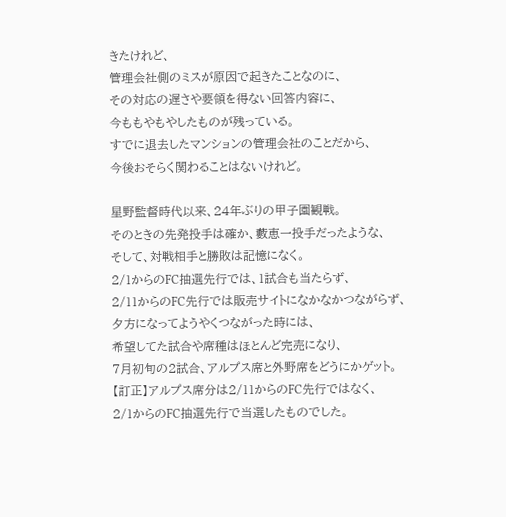きたけれど、
管理会社側のミスが原因で起きたことなのに、
その対応の遅さや要領を得ない回答内容に、
今ももやもやしたものが残っている。
すでに退去したマンションの管理会社のことだから、
今後おそらく関わることはないけれど。

星野監督時代以来、24年ぶりの甲子園観戦。
そのときの先発投手は確か、藪恵一投手だったような、
そして、対戦相手と勝敗は記憶になく。
2/1からのFC抽選先行では、1試合も当たらず、
2/11からのFC先行では販売サイトになかなかつながらず、
夕方になってようやくつながった時には、
希望してた試合や席種はほとんど完売になり、
7月初旬の2試合、アルプス席と外野席をどうにかゲット。
【訂正】アルプス席分は2/11からのFC先行ではなく、
2/1からのFC抽選先行で当選したものでした。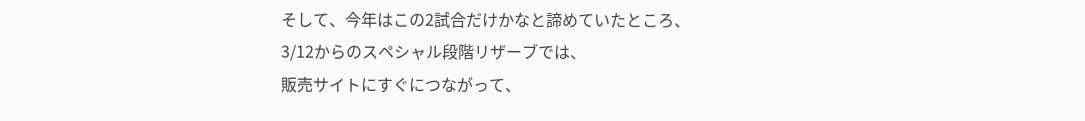そして、今年はこの2試合だけかなと諦めていたところ、
3/12からのスペシャル段階リザーブでは、
販売サイトにすぐにつながって、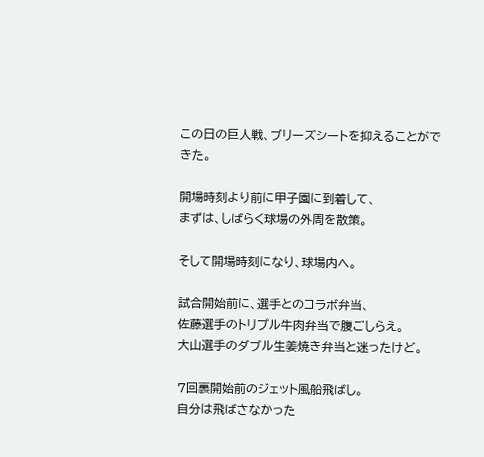この日の巨人戦、ブリーズシートを抑えることができた。

開場時刻より前に甲子園に到着して、
まずは、しばらく球場の外周を散策。

そして開場時刻になり、球場内へ。

試合開始前に、選手とのコラボ弁当、
佐藤選手のトリプル牛肉弁当で腹ごしらえ。
大山選手のダブル生姜焼き弁当と迷ったけど。

7回裏開始前のジェット風船飛ばし。
自分は飛ばさなかった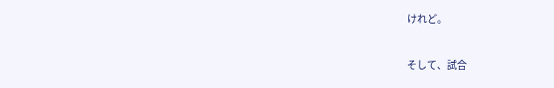けれど。

そして、試合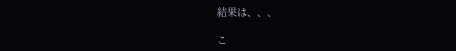結果は、、、

こ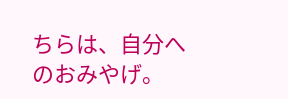ちらは、自分へのおみやげ。